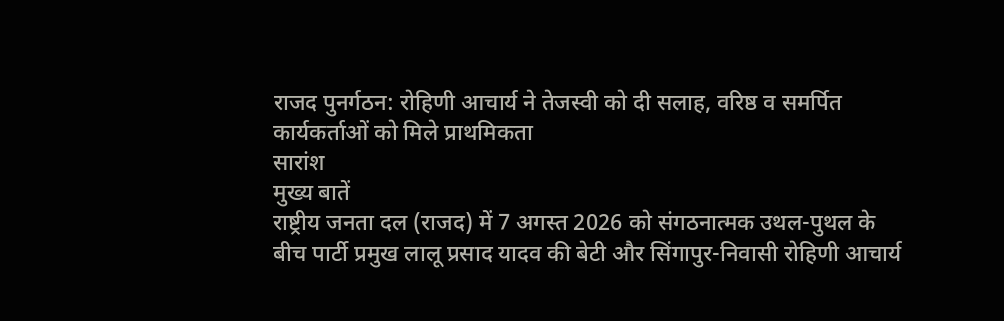राजद पुनर्गठन: रोहिणी आचार्य ने तेजस्वी को दी सलाह, वरिष्ठ व समर्पित कार्यकर्ताओं को मिले प्राथमिकता
सारांश
मुख्य बातें
राष्ट्रीय जनता दल (राजद) में 7 अगस्त 2026 को संगठनात्मक उथल-पुथल के बीच पार्टी प्रमुख लालू प्रसाद यादव की बेटी और सिंगापुर-निवासी रोहिणी आचार्य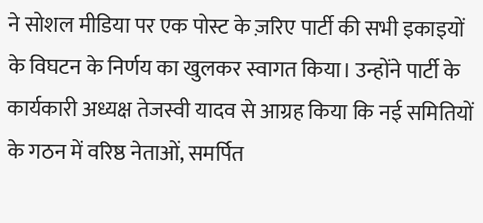ने सोशल मीडिया पर एक पोस्ट के ज़रिए पार्टी की सभी इकाइयों के विघटन के निर्णय का खुलकर स्वागत किया। उन्होंने पार्टी के कार्यकारी अध्यक्ष तेजस्वी यादव से आग्रह किया कि नई समितियों के गठन में वरिष्ठ नेताओं, समर्पित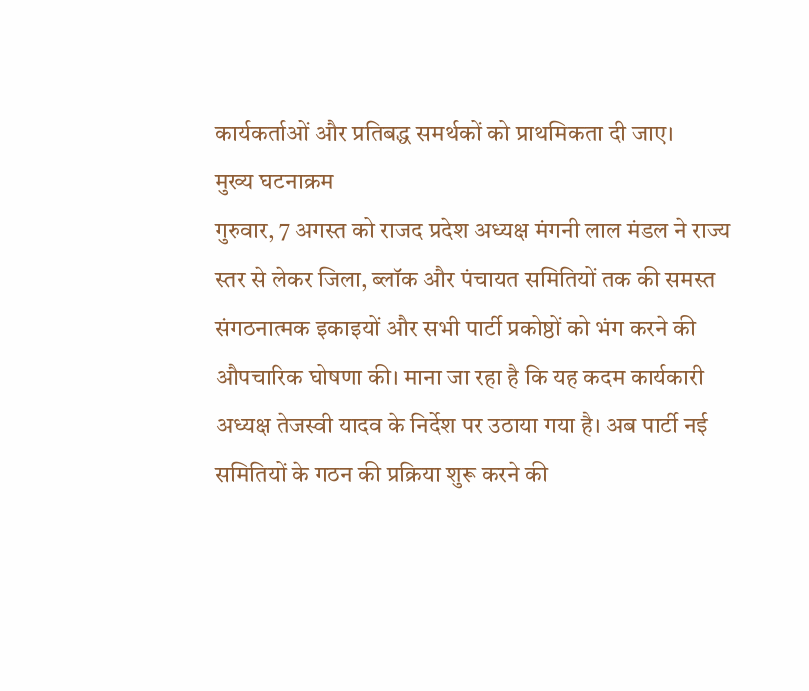कार्यकर्ताओं और प्रतिबद्ध समर्थकों को प्राथमिकता दी जाए।
मुख्य घटनाक्रम
गुरुवार, 7 अगस्त को राजद प्रदेश अध्यक्ष मंगनी लाल मंडल ने राज्य स्तर से लेकर जिला, ब्लॉक और पंचायत समितियों तक की समस्त संगठनात्मक इकाइयों और सभी पार्टी प्रकोष्ठों को भंग करने की औपचारिक घोषणा की। माना जा रहा है कि यह कदम कार्यकारी अध्यक्ष तेजस्वी यादव के निर्देश पर उठाया गया है। अब पार्टी नई समितियों के गठन की प्रक्रिया शुरू करने की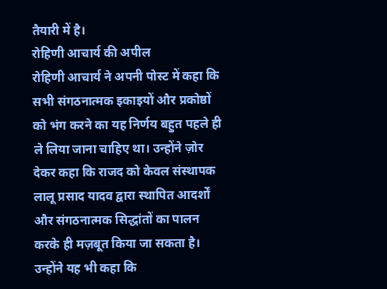तैयारी में है।
रोहिणी आचार्य की अपील
रोहिणी आचार्य ने अपनी पोस्ट में कहा कि सभी संगठनात्मक इकाइयों और प्रकोष्ठों को भंग करने का यह निर्णय बहुत पहले ही ले लिया जाना चाहिए था। उन्होंने ज़ोर देकर कहा कि राजद को केवल संस्थापक लालू प्रसाद यादव द्वारा स्थापित आदर्शों और संगठनात्मक सिद्धांतों का पालन करके ही मज़बूत किया जा सकता है।
उन्होंने यह भी कहा कि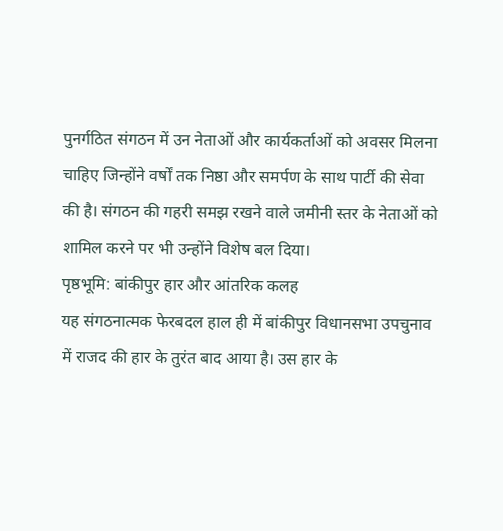पुनर्गठित संगठन में उन नेताओं और कार्यकर्ताओं को अवसर मिलना चाहिए जिन्होंने वर्षों तक निष्ठा और समर्पण के साथ पार्टी की सेवा की है। संगठन की गहरी समझ रखने वाले जमीनी स्तर के नेताओं को शामिल करने पर भी उन्होंने विशेष बल दिया।
पृष्ठभूमि: बांकीपुर हार और आंतरिक कलह
यह संगठनात्मक फेरबदल हाल ही में बांकीपुर विधानसभा उपचुनाव में राजद की हार के तुरंत बाद आया है। उस हार के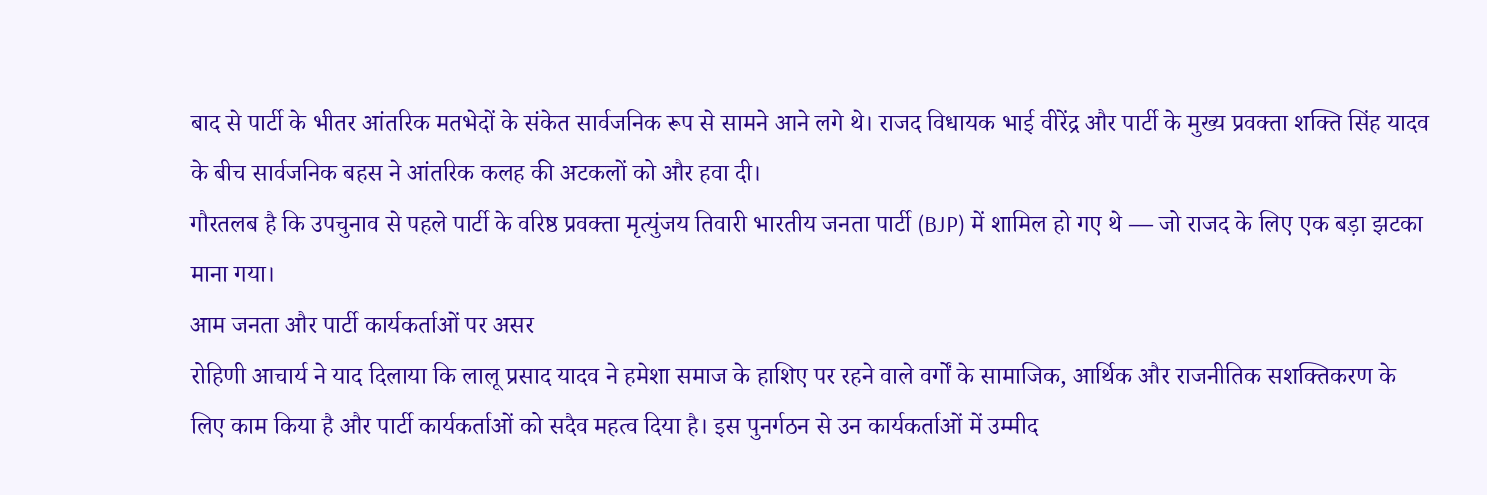बाद से पार्टी के भीतर आंतरिक मतभेदों के संकेत सार्वजनिक रूप से सामने आने लगे थे। राजद विधायक भाई वीरेंद्र और पार्टी के मुख्य प्रवक्ता शक्ति सिंह यादव के बीच सार्वजनिक बहस ने आंतरिक कलह की अटकलों को और हवा दी।
गौरतलब है कि उपचुनाव से पहले पार्टी के वरिष्ठ प्रवक्ता मृत्युंजय तिवारी भारतीय जनता पार्टी (BJP) में शामिल हो गए थे — जो राजद के लिए एक बड़ा झटका माना गया।
आम जनता और पार्टी कार्यकर्ताओं पर असर
रोहिणी आचार्य ने याद दिलाया कि लालू प्रसाद यादव ने हमेशा समाज के हाशिए पर रहने वाले वर्गों के सामाजिक, आर्थिक और राजनीतिक सशक्तिकरण के लिए काम किया है और पार्टी कार्यकर्ताओं को सदैव महत्व दिया है। इस पुनर्गठन से उन कार्यकर्ताओं में उम्मीद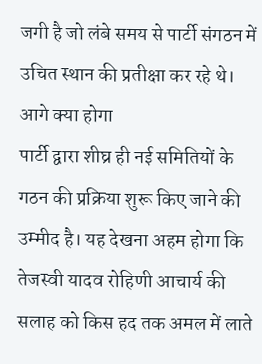जगी है जो लंबे समय से पार्टी संगठन में उचित स्थान की प्रतीक्षा कर रहे थे।
आगे क्या होगा
पार्टी द्वारा शीघ्र ही नई समितियों के गठन की प्रक्रिया शुरू किए जाने की उम्मीद है। यह देखना अहम होगा कि तेजस्वी यादव रोहिणी आचार्य की सलाह को किस हद तक अमल में लाते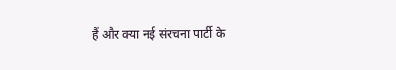हैं और क्या नई संरचना पार्टी के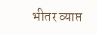भीतर व्याप्त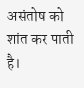असंतोष को शांत कर पाती है।